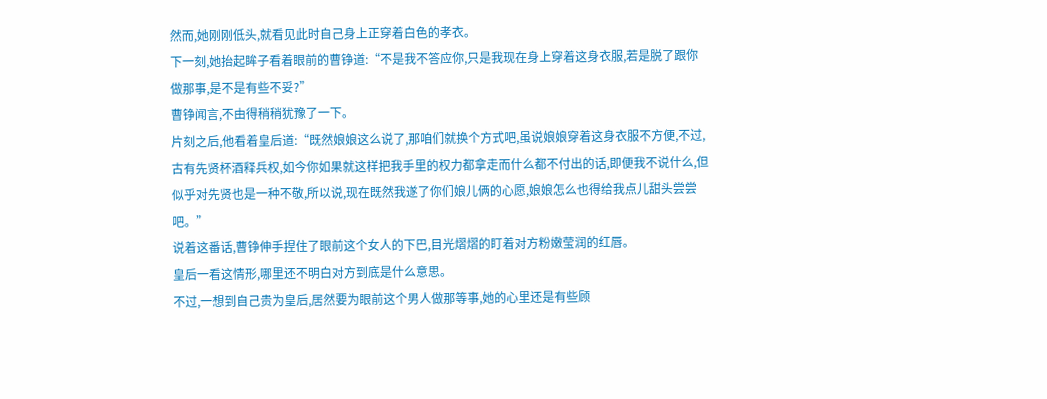然而,她刚刚低头,就看见此时自己身上正穿着白色的孝衣。
下一刻,她抬起眸子看着眼前的曹铮道:“不是我不答应你,只是我现在身上穿着这身衣服,若是脱了跟你做那事,是不是有些不妥?”
曹铮闻言,不由得稍稍犹豫了一下。
片刻之后,他看着皇后道:“既然娘娘这么说了,那咱们就换个方式吧,虽说娘娘穿着这身衣服不方便,不过,古有先贤杯酒释兵权,如今你如果就这样把我手里的权力都拿走而什么都不付出的话,即便我不说什么,但似乎对先贤也是一种不敬,所以说,现在既然我遂了你们娘儿俩的心愿,娘娘怎么也得给我点儿甜头尝尝吧。”
说着这番话,曹铮伸手捏住了眼前这个女人的下巴,目光熠熠的盯着对方粉嫩莹润的红唇。
皇后一看这情形,哪里还不明白对方到底是什么意思。
不过,一想到自己贵为皇后,居然要为眼前这个男人做那等事,她的心里还是有些顾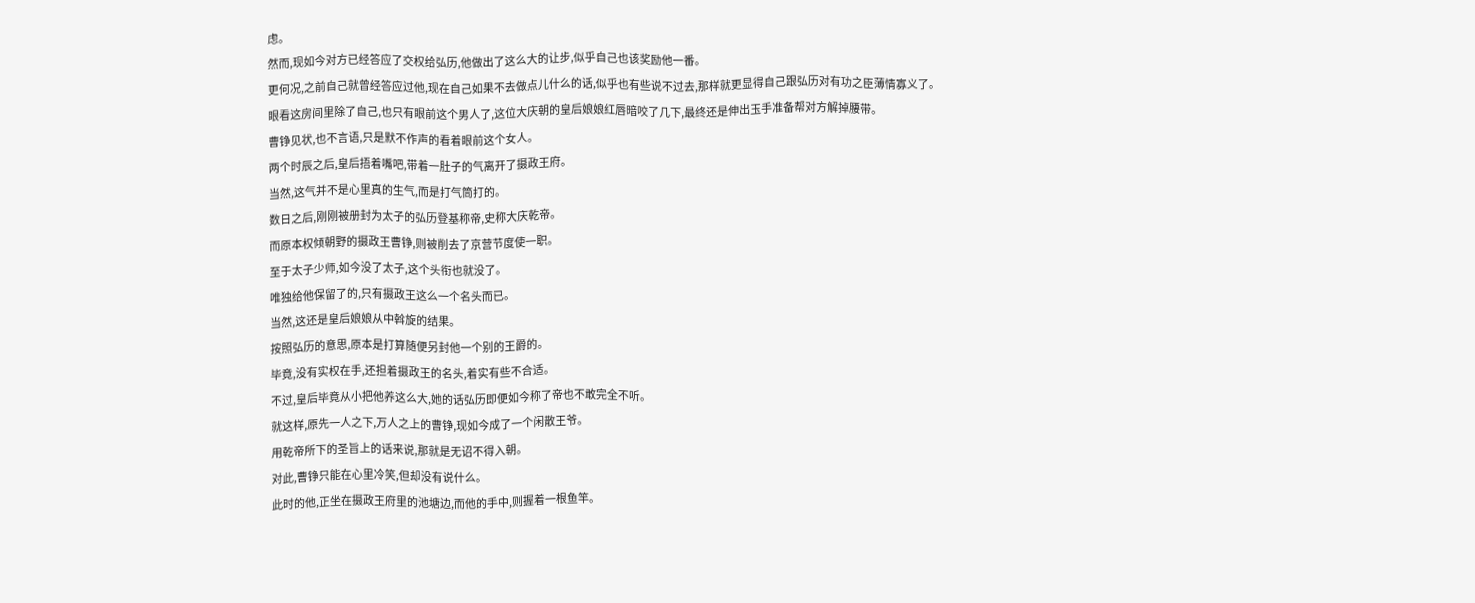虑。
然而,现如今对方已经答应了交权给弘历,他做出了这么大的让步,似乎自己也该奖励他一番。
更何况,之前自己就曾经答应过他,现在自己如果不去做点儿什么的话,似乎也有些说不过去,那样就更显得自己跟弘历对有功之臣薄情寡义了。
眼看这房间里除了自己,也只有眼前这个男人了,这位大庆朝的皇后娘娘红唇暗咬了几下,最终还是伸出玉手准备帮对方解掉腰带。
曹铮见状,也不言语,只是默不作声的看着眼前这个女人。
两个时辰之后,皇后捂着嘴吧,带着一肚子的气离开了摄政王府。
当然,这气并不是心里真的生气,而是打气筒打的。
数日之后,刚刚被册封为太子的弘历登基称帝,史称大庆乾帝。
而原本权倾朝野的摄政王曹铮,则被削去了京营节度使一职。
至于太子少师,如今没了太子,这个头衔也就没了。
唯独给他保留了的,只有摄政王这么一个名头而已。
当然,这还是皇后娘娘从中斡旋的结果。
按照弘历的意思,原本是打算随便另封他一个别的王爵的。
毕竟,没有实权在手,还担着摄政王的名头,着实有些不合适。
不过,皇后毕竟从小把他养这么大,她的话弘历即便如今称了帝也不敢完全不听。
就这样,原先一人之下,万人之上的曹铮,现如今成了一个闲散王爷。
用乾帝所下的圣旨上的话来说,那就是无诏不得入朝。
对此,曹铮只能在心里冷笑,但却没有说什么。
此时的他,正坐在摄政王府里的池塘边,而他的手中,则握着一根鱼竿。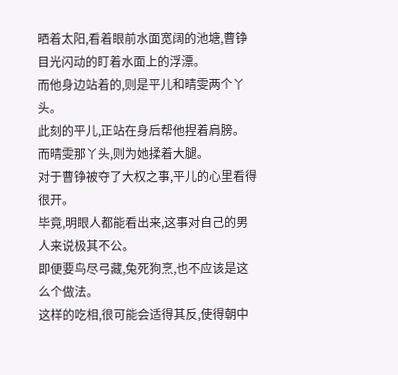晒着太阳,看着眼前水面宽阔的池塘,曹铮目光闪动的盯着水面上的浮漂。
而他身边站着的,则是平儿和晴雯两个丫头。
此刻的平儿,正站在身后帮他捏着肩膀。
而晴雯那丫头,则为她揉着大腿。
对于曹铮被夺了大权之事,平儿的心里看得很开。
毕竟,明眼人都能看出来,这事对自己的男人来说极其不公。
即便要鸟尽弓藏,兔死狗烹,也不应该是这么个做法。
这样的吃相,很可能会适得其反,使得朝中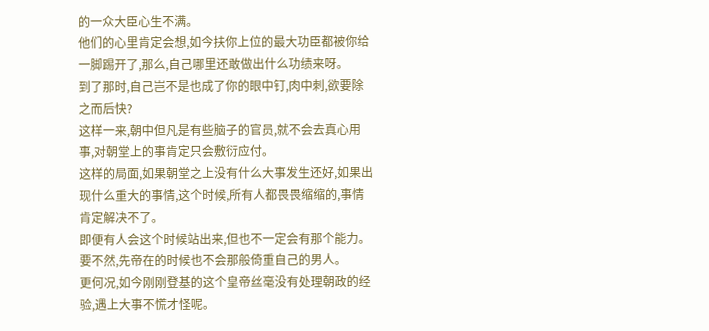的一众大臣心生不满。
他们的心里肯定会想,如今扶你上位的最大功臣都被你给一脚踢开了,那么,自己哪里还敢做出什么功绩来呀。
到了那时,自己岂不是也成了你的眼中钉,肉中刺,欲要除之而后快?
这样一来,朝中但凡是有些脑子的官员,就不会去真心用事,对朝堂上的事肯定只会敷衍应付。
这样的局面,如果朝堂之上没有什么大事发生还好,如果出现什么重大的事情,这个时候,所有人都畏畏缩缩的,事情肯定解决不了。
即便有人会这个时候站出来,但也不一定会有那个能力。
要不然,先帝在的时候也不会那般倚重自己的男人。
更何况,如今刚刚登基的这个皇帝丝毫没有处理朝政的经验,遇上大事不慌才怪呢。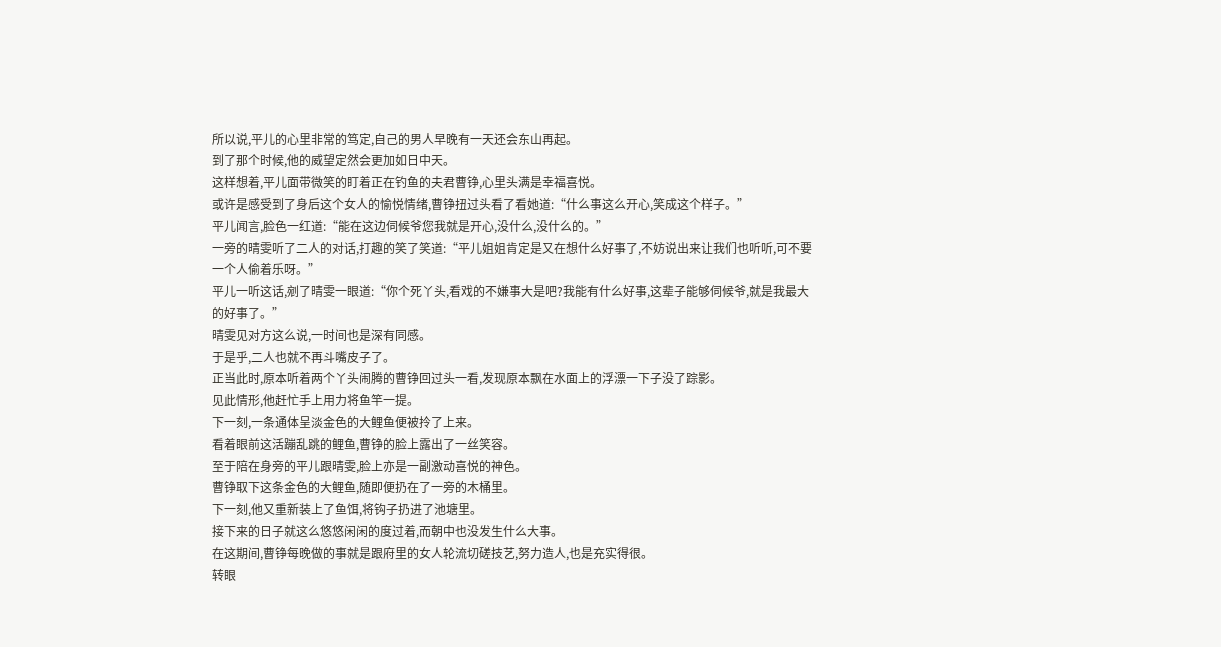所以说,平儿的心里非常的笃定,自己的男人早晚有一天还会东山再起。
到了那个时候,他的威望定然会更加如日中天。
这样想着,平儿面带微笑的盯着正在钓鱼的夫君曹铮,心里头满是幸福喜悦。
或许是感受到了身后这个女人的愉悦情绪,曹铮扭过头看了看她道:“什么事这么开心,笑成这个样子。”
平儿闻言,脸色一红道:“能在这边伺候爷您我就是开心,没什么,没什么的。”
一旁的晴雯听了二人的对话,打趣的笑了笑道:“平儿姐姐肯定是又在想什么好事了,不妨说出来让我们也听听,可不要一个人偷着乐呀。”
平儿一听这话,剜了晴雯一眼道:“你个死丫头,看戏的不嫌事大是吧?我能有什么好事,这辈子能够伺候爷,就是我最大的好事了。”
晴雯见对方这么说,一时间也是深有同感。
于是乎,二人也就不再斗嘴皮子了。
正当此时,原本听着两个丫头闹腾的曹铮回过头一看,发现原本飘在水面上的浮漂一下子没了踪影。
见此情形,他赶忙手上用力将鱼竿一提。
下一刻,一条通体呈淡金色的大鲤鱼便被拎了上来。
看着眼前这活蹦乱跳的鲤鱼,曹铮的脸上露出了一丝笑容。
至于陪在身旁的平儿跟晴雯,脸上亦是一副激动喜悦的神色。
曹铮取下这条金色的大鲤鱼,随即便扔在了一旁的木桶里。
下一刻,他又重新装上了鱼饵,将钩子扔进了池塘里。
接下来的日子就这么悠悠闲闲的度过着,而朝中也没发生什么大事。
在这期间,曹铮每晚做的事就是跟府里的女人轮流切磋技艺,努力造人,也是充实得很。
转眼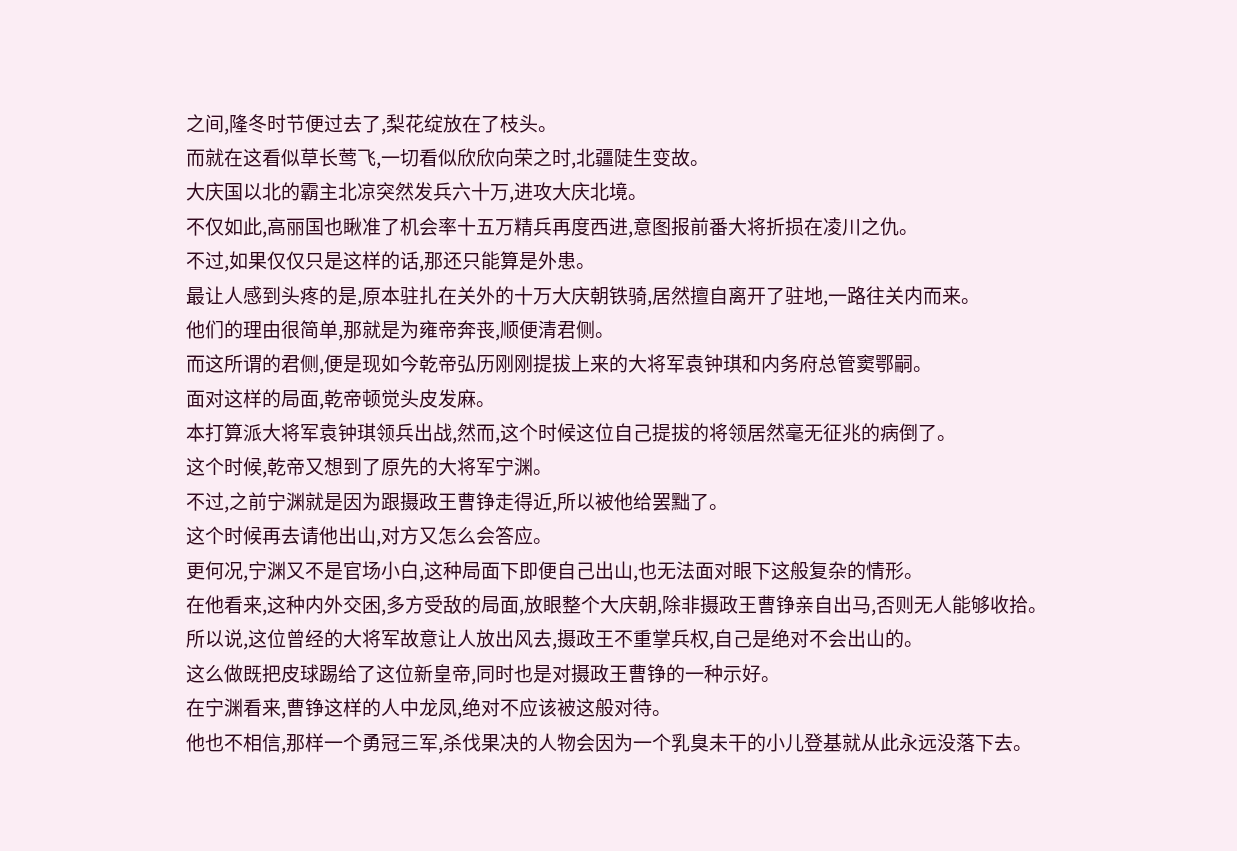之间,隆冬时节便过去了,梨花绽放在了枝头。
而就在这看似草长莺飞,一切看似欣欣向荣之时,北疆陡生变故。
大庆国以北的霸主北凉突然发兵六十万,进攻大庆北境。
不仅如此,高丽国也瞅准了机会率十五万精兵再度西进,意图报前番大将折损在凌川之仇。
不过,如果仅仅只是这样的话,那还只能算是外患。
最让人感到头疼的是,原本驻扎在关外的十万大庆朝铁骑,居然擅自离开了驻地,一路往关内而来。
他们的理由很简单,那就是为雍帝奔丧,顺便清君侧。
而这所谓的君侧,便是现如今乾帝弘历刚刚提拔上来的大将军袁钟琪和内务府总管窦鄂嗣。
面对这样的局面,乾帝顿觉头皮发麻。
本打算派大将军袁钟琪领兵出战,然而,这个时候这位自己提拔的将领居然毫无征兆的病倒了。
这个时候,乾帝又想到了原先的大将军宁渊。
不过,之前宁渊就是因为跟摄政王曹铮走得近,所以被他给罢黜了。
这个时候再去请他出山,对方又怎么会答应。
更何况,宁渊又不是官场小白,这种局面下即便自己出山,也无法面对眼下这般复杂的情形。
在他看来,这种内外交困,多方受敌的局面,放眼整个大庆朝,除非摄政王曹铮亲自出马,否则无人能够收拾。
所以说,这位曾经的大将军故意让人放出风去,摄政王不重掌兵权,自己是绝对不会出山的。
这么做既把皮球踢给了这位新皇帝,同时也是对摄政王曹铮的一种示好。
在宁渊看来,曹铮这样的人中龙凤,绝对不应该被这般对待。
他也不相信,那样一个勇冠三军,杀伐果决的人物会因为一个乳臭未干的小儿登基就从此永远没落下去。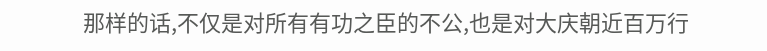那样的话,不仅是对所有有功之臣的不公,也是对大庆朝近百万行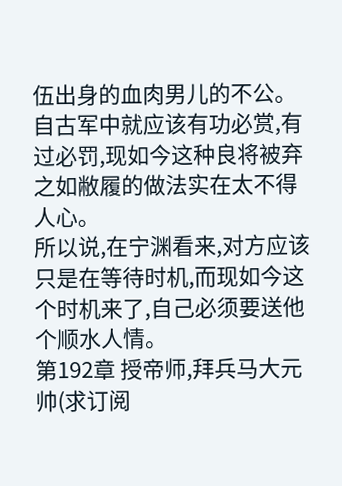伍出身的血肉男儿的不公。
自古军中就应该有功必赏,有过必罚,现如今这种良将被弃之如敝履的做法实在太不得人心。
所以说,在宁渊看来,对方应该只是在等待时机,而现如今这个时机来了,自己必须要送他个顺水人情。
第192章 授帝师,拜兵马大元帅(求订阅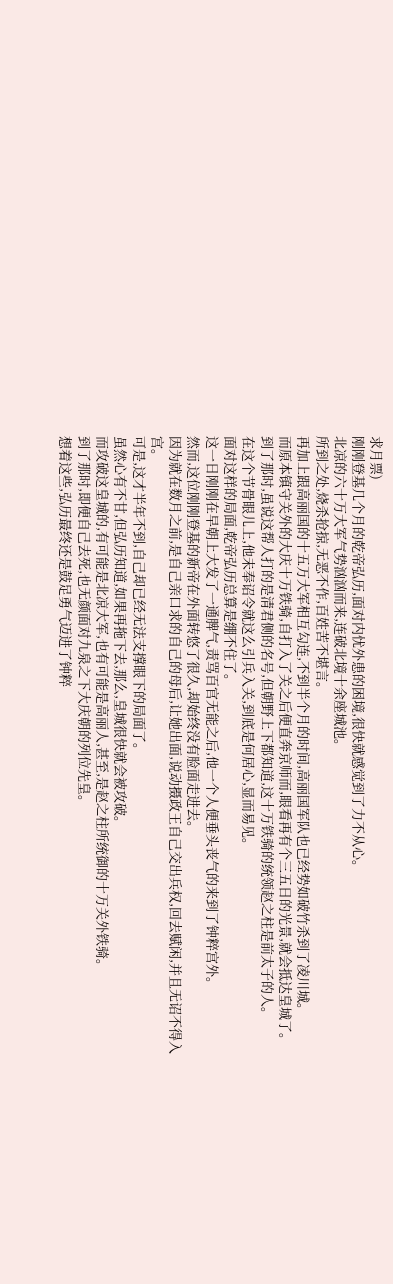求月票)
刚刚登基几个月的乾帝弘历,面对内忧外患的困境,很快就感觉到了力不从心。
北凉的六十万大军气势汹汹而来,连破北境十余座城池。
所到之处,烧杀抢掠,无恶不作,百姓苦不堪言。
再加上跟高丽国的十五万大军相互勾连,不到半个月的时间,高丽国军队也已经势如破竹杀到了凌川城。
而原本镇守关外的大庆十万铁骑,自打入了关之后便直奔京师而,眼看再有个三五日的光景,就会抵达皇城了。
到了那时,虽说这帮人打的是清君侧的名号,但朝野上下都知道,这十万铁骑的统领赵之柱是前太子的人。
在这个节骨眼儿上,他未奉诏令就这么引兵入关,到底是何居心,显而易见。
面对这样的局面,乾帝弘历总算是绷不住了。
这一日刚刚在早朝上大发了一通脾气,责骂百官无能之后,他一个人便垂头丧气的来到了钟粹宫外。
然而,这位刚刚登基的新帝在外面转悠了很久,却始终没有脸面走进去。
因为就在数月之前,是自己亲口求的自己的母后,让她出面,说动摄政王自己交出兵权,回去赋闲,并且无诏不得入宫。
可是,这才半年不到,自己却已经无法支撑眼下的局面了。
虽然心有不甘,但弘历知道,如果再拖下去,那么,皇城很快就会被攻破。
而攻破这皇城的,有可能是北凉大军,也有可能是高丽人,甚至,是赵之柱所统御的十万关外铁骑。
到了那时,即便自己去死,也无颜面对九泉之下大庆朝的列位先皇。
想着这些,弘历最终还是鼓足勇气迈进了钟粹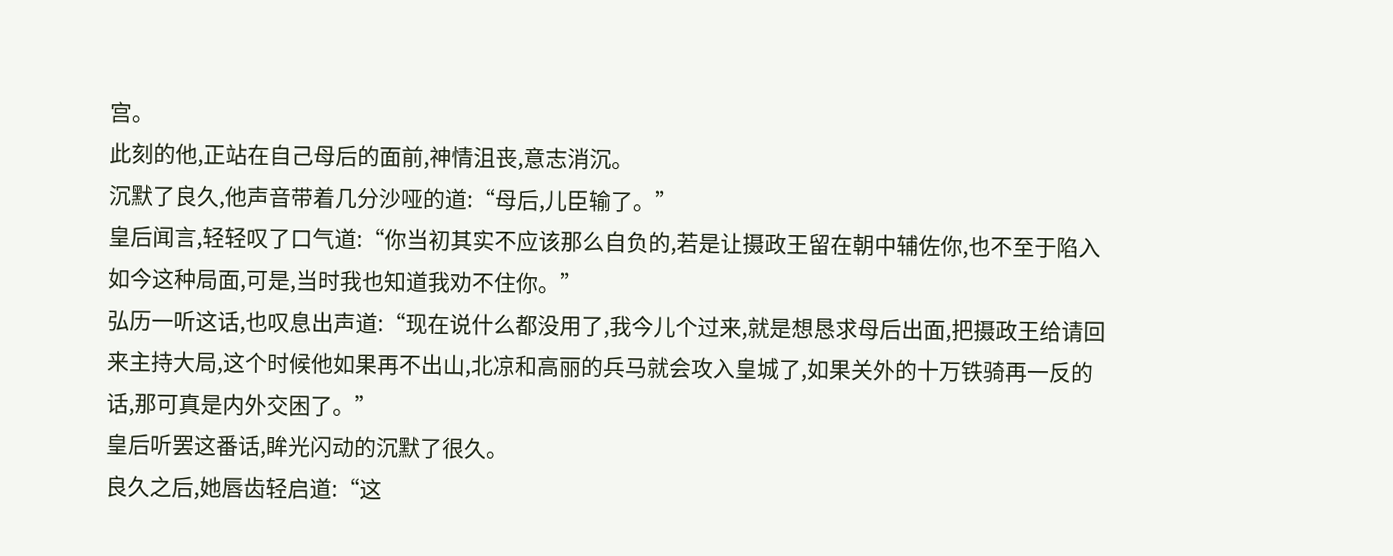宫。
此刻的他,正站在自己母后的面前,神情沮丧,意志消沉。
沉默了良久,他声音带着几分沙哑的道:“母后,儿臣输了。”
皇后闻言,轻轻叹了口气道:“你当初其实不应该那么自负的,若是让摄政王留在朝中辅佐你,也不至于陷入如今这种局面,可是,当时我也知道我劝不住你。”
弘历一听这话,也叹息出声道:“现在说什么都没用了,我今儿个过来,就是想恳求母后出面,把摄政王给请回来主持大局,这个时候他如果再不出山,北凉和高丽的兵马就会攻入皇城了,如果关外的十万铁骑再一反的话,那可真是内外交困了。”
皇后听罢这番话,眸光闪动的沉默了很久。
良久之后,她唇齿轻启道:“这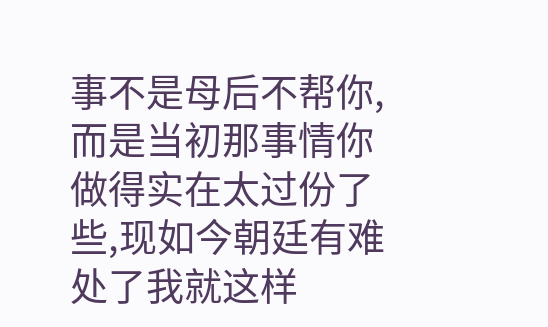事不是母后不帮你,而是当初那事情你做得实在太过份了些,现如今朝廷有难处了我就这样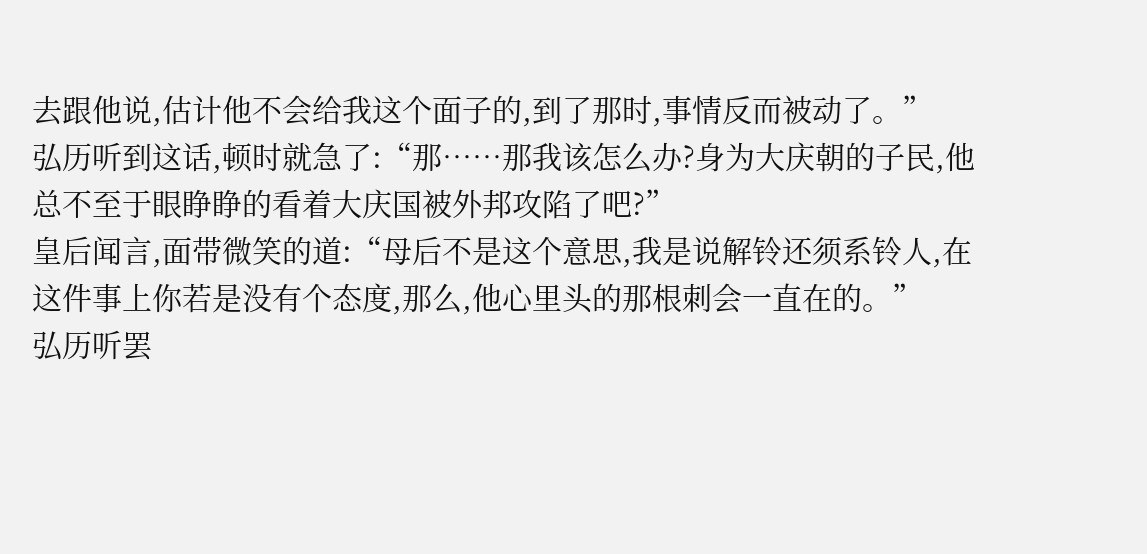去跟他说,估计他不会给我这个面子的,到了那时,事情反而被动了。”
弘历听到这话,顿时就急了:“那……那我该怎么办?身为大庆朝的子民,他总不至于眼睁睁的看着大庆国被外邦攻陷了吧?”
皇后闻言,面带微笑的道:“母后不是这个意思,我是说解铃还须系铃人,在这件事上你若是没有个态度,那么,他心里头的那根刺会一直在的。”
弘历听罢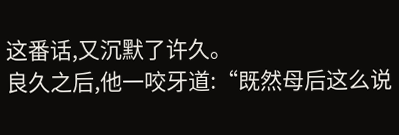这番话,又沉默了许久。
良久之后,他一咬牙道:“既然母后这么说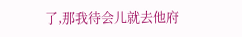了,那我待会儿就去他府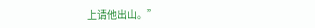上请他出山。”